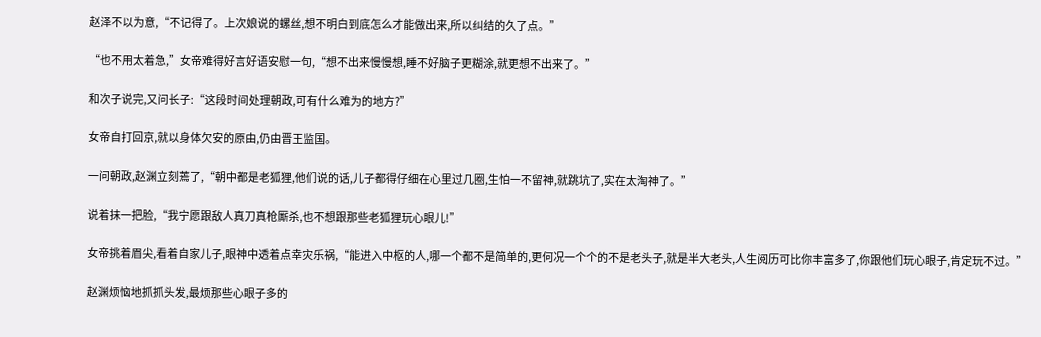赵泽不以为意,“不记得了。上次娘说的螺丝,想不明白到底怎么才能做出来,所以纠结的久了点。”

“也不用太着急,”女帝难得好言好语安慰一句,“想不出来慢慢想,睡不好脑子更糊涂,就更想不出来了。”

和次子说完,又问长子:“这段时间处理朝政,可有什么难为的地方?”

女帝自打回京,就以身体欠安的原由,仍由晋王监国。

一问朝政,赵渊立刻蔫了,“朝中都是老狐狸,他们说的话,儿子都得仔细在心里过几圈,生怕一不留神,就跳坑了,实在太淘神了。”

说着抹一把脸,“我宁愿跟敌人真刀真枪厮杀,也不想跟那些老狐狸玩心眼儿!”

女帝挑着眉尖,看着自家儿子,眼神中透着点幸灾乐祸,“能进入中枢的人,哪一个都不是简单的,更何况一个个的不是老头子,就是半大老头,人生阅历可比你丰富多了,你跟他们玩心眼子,肯定玩不过。”

赵渊烦恼地抓抓头发,最烦那些心眼子多的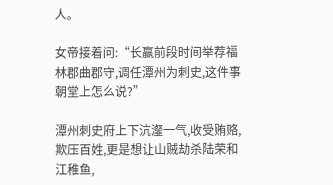人。

女帝接着问:“长赢前段时间举荐福林郡曲郡守,调任潭州为刺史,这件事朝堂上怎么说?”

潭州刺史府上下沆瀣一气,收受贿赂,欺压百姓,更是想让山贼劫杀陆荣和江稚鱼,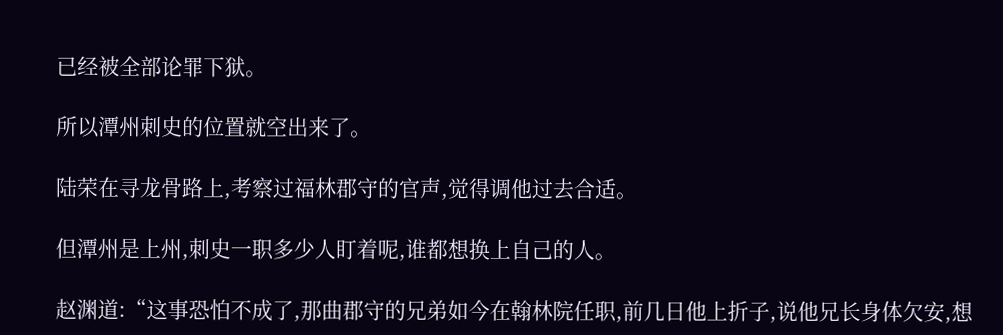已经被全部论罪下狱。

所以潭州刺史的位置就空出来了。

陆荣在寻龙骨路上,考察过福林郡守的官声,觉得调他过去合适。

但潭州是上州,刺史一职多少人盯着呢,谁都想换上自己的人。

赵渊道:“这事恐怕不成了,那曲郡守的兄弟如今在翰林院任职,前几日他上折子,说他兄长身体欠安,想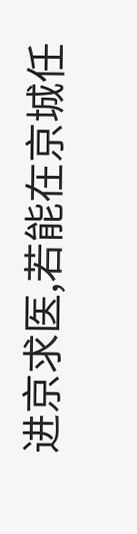进京求医,若能在京城任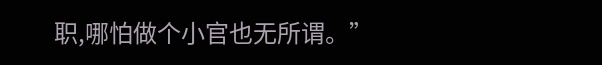职,哪怕做个小官也无所谓。”